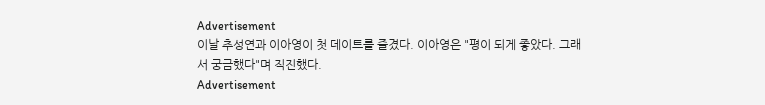Advertisement
이날 추성연과 이아영이 첫 데이트를 즐겼다. 이아영은 "평이 되게 좋았다. 그래서 궁금했다"며 직진했다.
Advertisement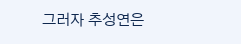그러자 추성연은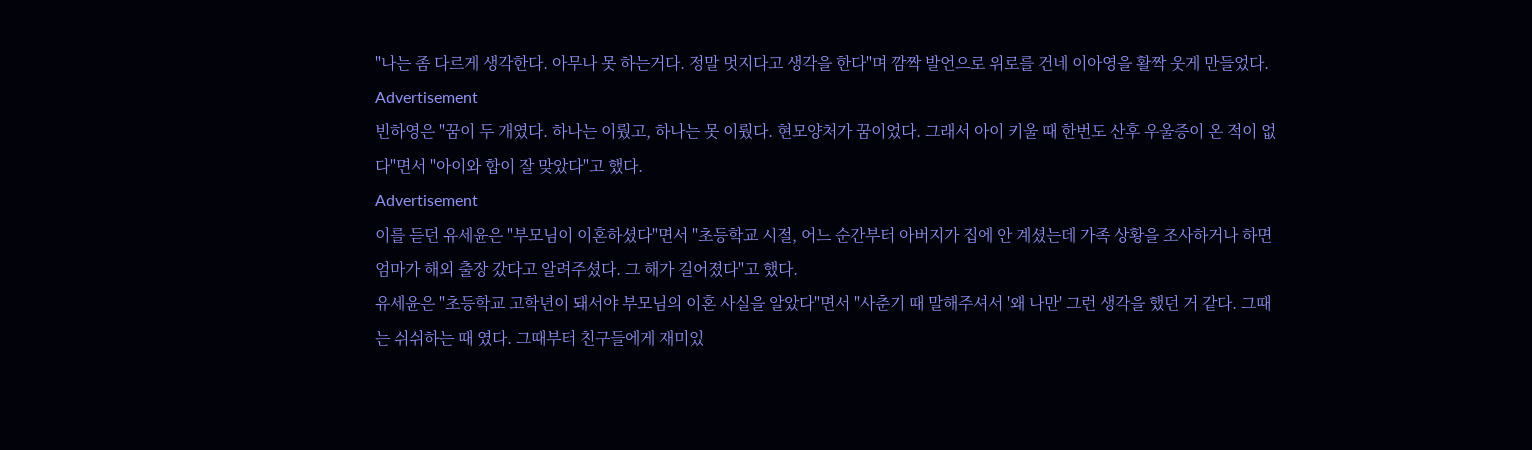"나는 좀 다르게 생각한다. 아무나 못 하는거다. 정말 멋지다고 생각을 한다"며 깜짝 발언으로 위로를 건네 이아영을 활짝 웃게 만들었다.
Advertisement
빈하영은 "꿈이 두 개였다. 하나는 이뤘고, 하나는 못 이뤘다. 현모양처가 꿈이었다. 그래서 아이 키울 때 한번도 산후 우울증이 온 적이 없다"면서 "아이와 합이 잘 맞았다"고 했다.
Advertisement
이를 듣던 유세윤은 "부모님이 이혼하셨다"면서 "초등학교 시절, 어느 순간부터 아버지가 집에 안 계셨는데 가족 상황을 조사하거나 하면 엄마가 해외 출장 갔다고 알려주셨다. 그 해가 길어졌다"고 했다.
유세윤은 "초등학교 고학년이 돼서야 부모님의 이혼 사실을 알았다"면서 "사춘기 때 말해주셔서 '왜 나만' 그런 생각을 했던 거 같다. 그때는 쉬쉬하는 때 였다. 그때부터 친구들에게 재미있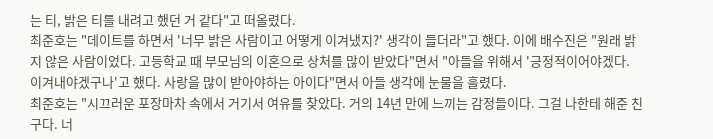는 티, 밝은 티를 내려고 했던 거 같다"고 떠올렸다.
최준호는 "데이트를 하면서 '너무 밝은 사람이고 어떻게 이겨냈지?' 생각이 들더라"고 했다. 이에 배수진은 "원래 밝지 않은 사람이었다. 고등학교 때 부모님의 이혼으로 상처를 많이 받았다"면서 "아들을 위해서 '긍정적이어야겠다. 이겨내야겠구나'고 했다. 사랑을 많이 받아야하는 아이다"면서 아들 생각에 눈물을 흘렸다.
최준호는 "시끄러운 포장마차 속에서 거기서 여유를 찾았다. 거의 14년 만에 느끼는 감정들이다. 그걸 나한테 해준 친구다. 너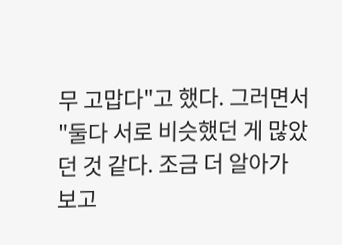무 고맙다"고 했다. 그러면서 "둘다 서로 비슷했던 게 많았던 것 같다. 조금 더 알아가 보고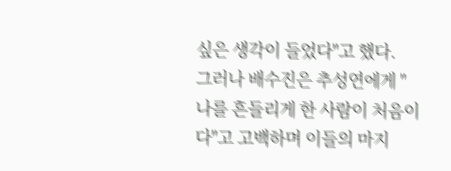싶은 생각이 들었다"고 했다.
그러나 배수진은 추성연에게 "나를 흔들리게 한 사람이 처음이다"고 고백하며 이들의 마지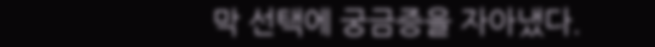막 선택에 궁금증을 자아냈다.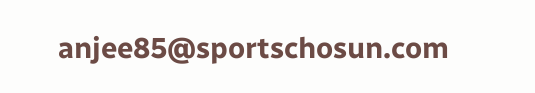anjee85@sportschosun.com